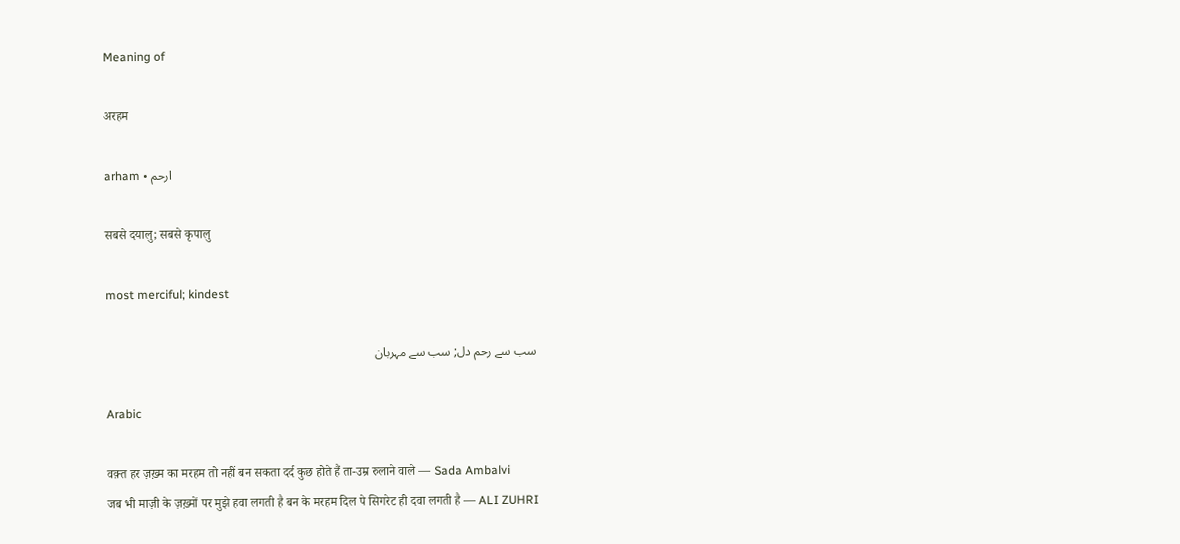Meaning of

अरहम

arham • ارحم

सबसे दयालु; सबसे कृपालु

most merciful; kindest

سب سے رحم دل; سب سے مہربان

Arabic

वक़्त हर ज़ख़्म का मरहम तो नहीं बन सकता दर्द कुछ होते हैं ता-उम्र रुलाने वाले — Sada Ambalvi
जब भी माज़ी के ज़ख़्मों पर मुझे हवा लगती है बन के मरहम दिल पे सिगरेट ही दवा लगती है — ALI ZUHRI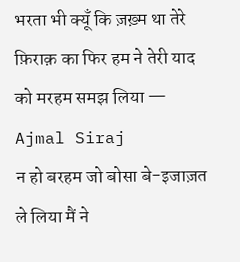भरता भी क्यूँ कि ज़ख़्म था तेरे फ़िराक़ का फिर हम ने तेरी याद को मरहम समझ लिया — Ajmal Siraj
न हो बरहम जो बोसा बे-इजाज़त ले लिया मैं ने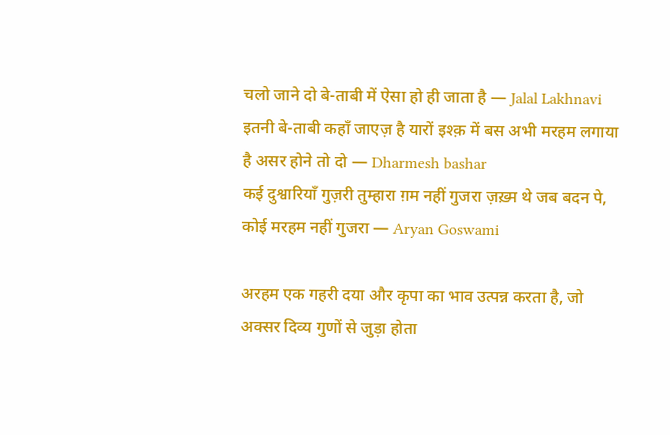चलो जाने दो बे-ताबी में ऐसा हो ही जाता है — Jalal Lakhnavi
इतनी बे-ताबी कहाँ जाएज़ है यारों इश्क़ में बस अभी मरहम लगाया है असर होने तो दो — Dharmesh bashar
कई दुश्वारियाँ गुज़री तुम्हारा ग़म नहीं गुजरा ज़ख़्म थे जब बदन पे, कोई मरहम नहीं गुजरा — Aryan Goswami

अरहम एक गहरी दया और कृपा का भाव उत्पन्न करता है, जो अक्सर दिव्य गुणों से जुड़ा होता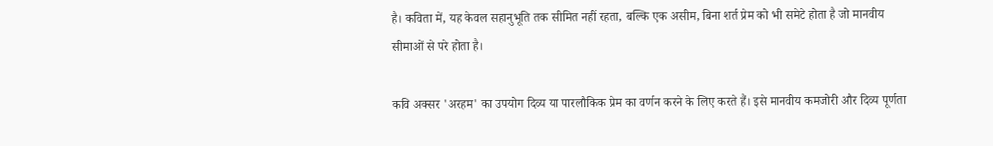है। कविता में, यह केवल सहानुभूति तक सीमित नहीं रहता, बल्कि एक असीम, बिना शर्त प्रेम को भी समेटे होता है जो मानवीय सीमाओं से परे होता है।

कवि अक्सर 'अरहम' का उपयोग दिव्य या पारलौकिक प्रेम का वर्णन करने के लिए करते हैं। इसे मानवीय कमजोरी और दिव्य पूर्णता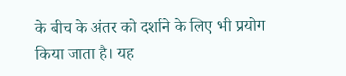के बीच के अंतर को दर्शाने के लिए भी प्रयोग किया जाता है। यह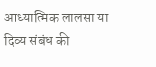आध्यात्मिक लालसा या दिव्य संबंध की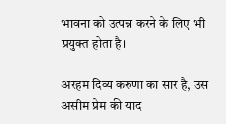भावना को उत्पन्न करने के लिए भी प्रयुक्त होता है।

अरहम दिव्य करुणा का सार है, उस असीम प्रेम की याद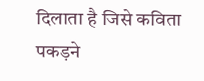दिलाता है जिसे कविता पकड़ने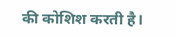की कोशिश करती है।